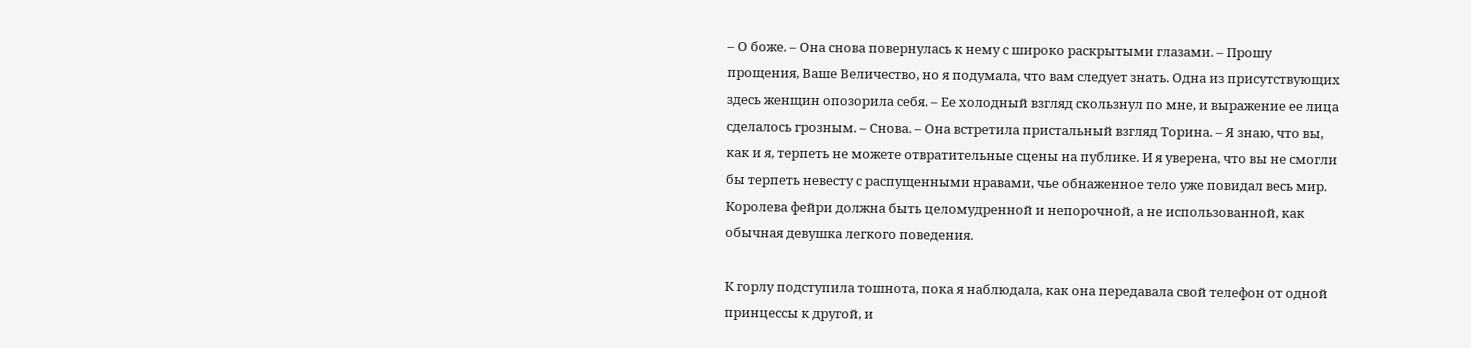– О боже. – Она снова повернулась к нему с широко раскрытыми глазами. – Прошу прощения, Ваше Величество, но я подумала, что вам следует знать. Одна из присутствующих здесь женщин опозорила себя. – Ее холодный взгляд скользнул по мне, и выражение ее лица сделалось грозным. – Снова. – Она встретила пристальный взгляд Торина. – Я знаю, что вы, как и я, терпеть не можете отвратительные сцены на публике. И я уверена, что вы не смогли бы терпеть невесту с распущенными нравами, чье обнаженное тело уже повидал весь мир. Королева фейри должна быть целомудренной и непорочной, а не использованной, как обычная девушка легкого поведения.

К горлу подступила тошнота, пока я наблюдала, как она передавала свой телефон от одной принцессы к другой, и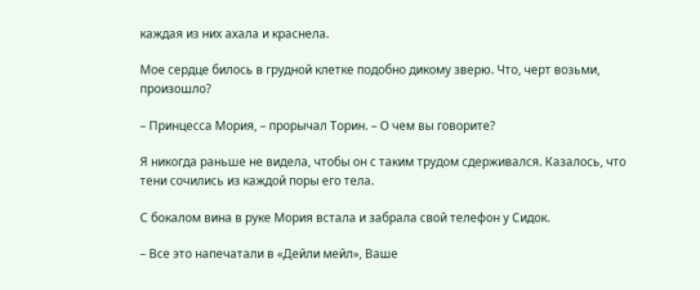каждая из них ахала и краснела.

Мое сердце билось в грудной клетке подобно дикому зверю. Что, черт возьми, произошло?

– Принцесса Мория, – прорычал Торин. – О чем вы говорите?

Я никогда раньше не видела, чтобы он с таким трудом сдерживался. Казалось, что тени сочились из каждой поры его тела.

С бокалом вина в руке Мория встала и забрала свой телефон у Сидок.

– Все это напечатали в «Дейли мейл», Ваше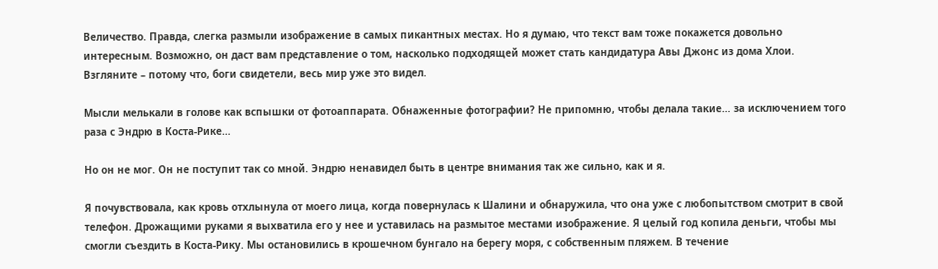Величество. Правда, слегка размыли изображение в самых пикантных местах. Но я думаю, что текст вам тоже покажется довольно интересным. Возможно, он даст вам представление о том, насколько подходящей может стать кандидатура Авы Джонс из дома Хлои. Взгляните – потому что, боги свидетели, весь мир уже это видел.

Мысли мелькали в голове как вспышки от фотоаппарата. Обнаженные фотографии? Не припомню, чтобы делала такие… за исключением того раза с Эндрю в Коста-Рике…

Но он не мог. Он не поступит так со мной. Эндрю ненавидел быть в центре внимания так же сильно, как и я.

Я почувствовала, как кровь отхлынула от моего лица, когда повернулась к Шалини и обнаружила, что она уже с любопытством смотрит в свой телефон. Дрожащими руками я выхватила его у нее и уставилась на размытое местами изображение. Я целый год копила деньги, чтобы мы смогли съездить в Коста-Рику. Мы остановились в крошечном бунгало на берегу моря, с собственным пляжем. В течение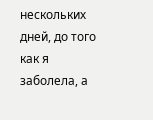нескольких дней, до того как я заболела, а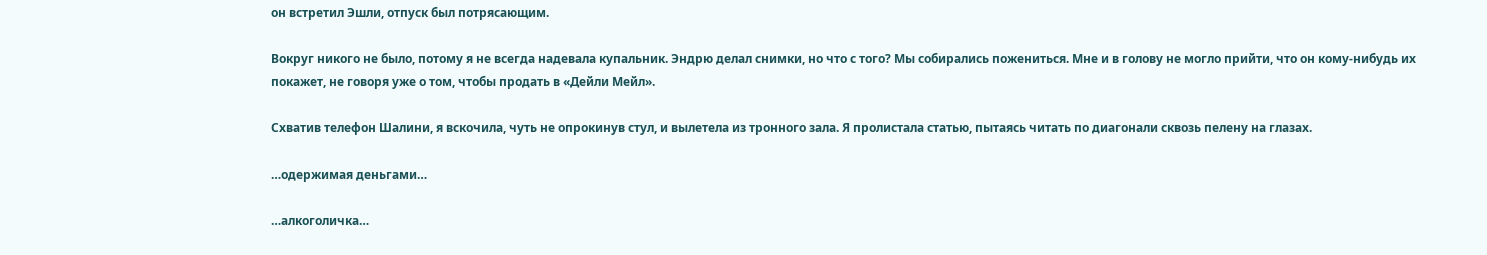он встретил Эшли, отпуск был потрясающим.

Вокруг никого не было, потому я не всегда надевала купальник. Эндрю делал снимки, но что с того? Мы собирались пожениться. Мне и в голову не могло прийти, что он кому-нибудь их покажет, не говоря уже о том, чтобы продать в «Дейли Мейл».

Схватив телефон Шалини, я вскочила, чуть не опрокинув стул, и вылетела из тронного зала. Я пролистала статью, пытаясь читать по диагонали сквозь пелену на глазах.

…одержимая деньгами…

…алкоголичка…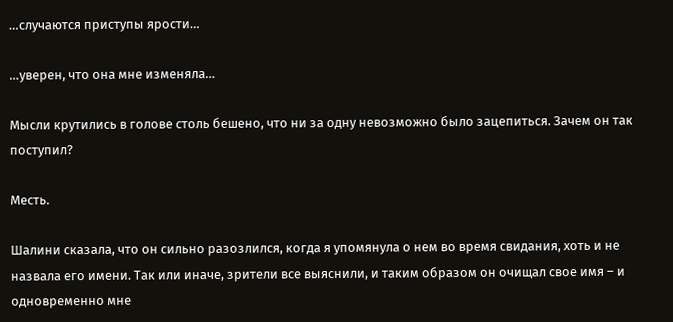…случаются приступы ярости…

…уверен, что она мне изменяла…

Мысли крутились в голове столь бешено, что ни за одну невозможно было зацепиться. Зачем он так поступил?

Месть.

Шалини сказала, что он сильно разозлился, когда я упомянула о нем во время свидания, хоть и не назвала его имени. Так или иначе, зрители все выяснили, и таким образом он очищал свое имя – и одновременно мне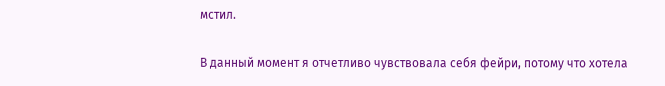мстил.

В данный момент я отчетливо чувствовала себя фейри, потому что хотела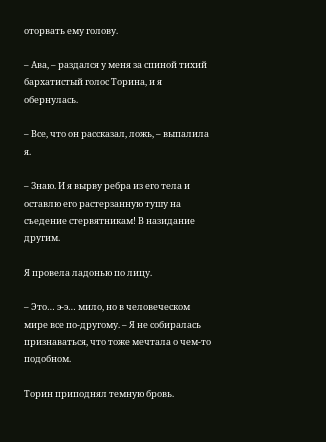оторвать ему голову.

– Ава, – раздался у меня за спиной тихий бархатистый голос Торина, и я обернулась.

– Все, что он рассказал, ложь, – выпалила я.

– Знаю. И я вырву ребра из его тела и оставлю его растерзанную тушу на съедение стервятникам! В назидание другим.

Я провела ладонью по лицу.

– Это… э-э… мило, но в человеческом мире все по-другому. – Я не собиралась признаваться, что тоже мечтала о чем-то подобном.

Торин приподнял темную бровь.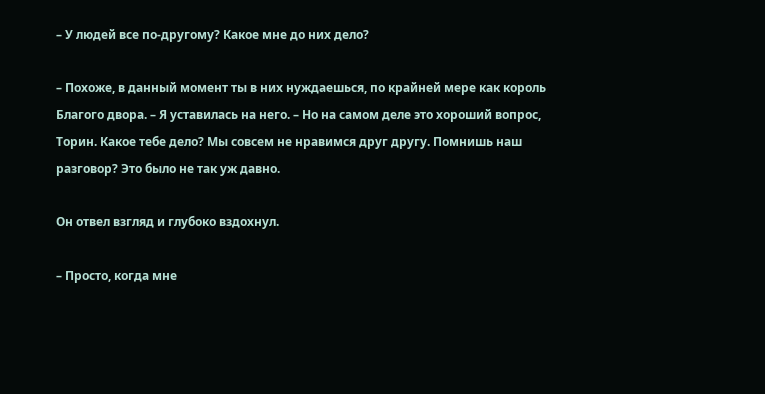– У людей все по-другому? Какое мне до них дело?

– Похоже, в данный момент ты в них нуждаешься, по крайней мере как король Благого двора. – Я уставилась на него. – Но на самом деле это хороший вопрос, Торин. Какое тебе дело? Мы совсем не нравимся друг другу. Помнишь наш разговор? Это было не так уж давно.

Он отвел взгляд и глубоко вздохнул.

– Просто, когда мне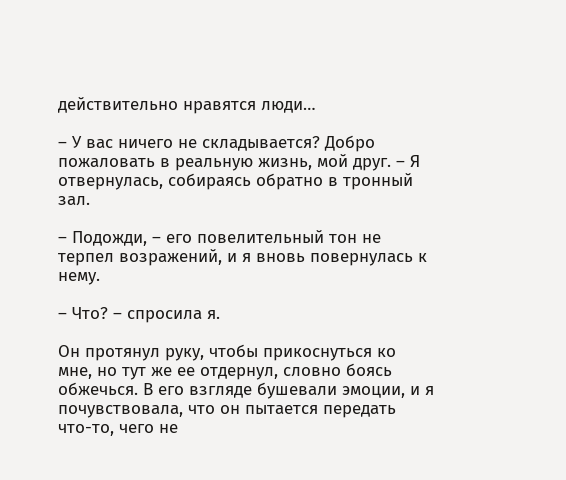действительно нравятся люди…

– У вас ничего не складывается? Добро пожаловать в реальную жизнь, мой друг. – Я отвернулась, собираясь обратно в тронный зал.

– Подожди, – его повелительный тон не терпел возражений, и я вновь повернулась к нему.

– Что? – спросила я.

Он протянул руку, чтобы прикоснуться ко мне, но тут же ее отдернул, словно боясь обжечься. В его взгляде бушевали эмоции, и я почувствовала, что он пытается передать что-то, чего не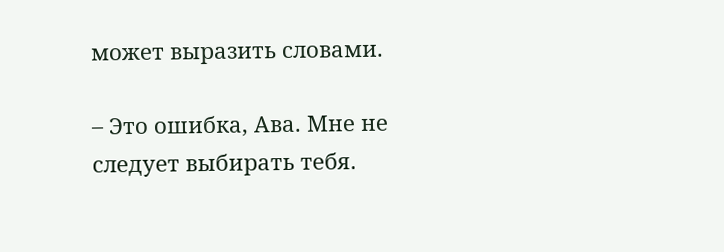может выразить словами.

– Это ошибка, Ава. Мне не следует выбирать тебя.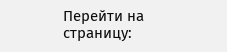Перейти на страницу: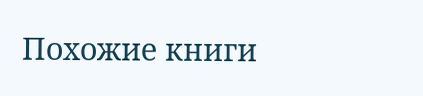Похожие книги